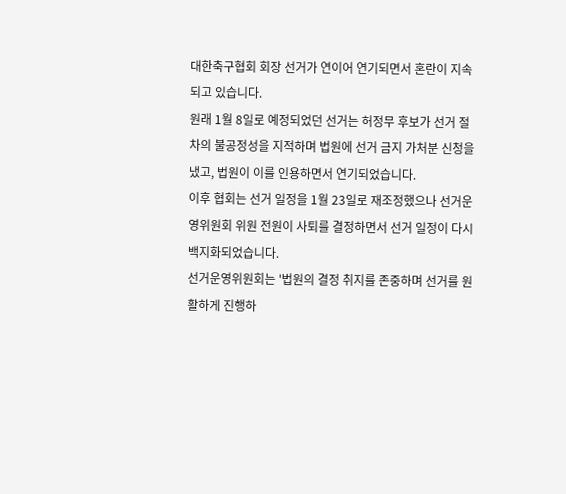대한축구협회 회장 선거가 연이어 연기되면서 혼란이 지속되고 있습니다.
원래 1월 8일로 예정되었던 선거는 허정무 후보가 선거 절차의 불공정성을 지적하며 법원에 선거 금지 가처분 신청을 냈고, 법원이 이를 인용하면서 연기되었습니다.
이후 협회는 선거 일정을 1월 23일로 재조정했으나 선거운영위원회 위원 전원이 사퇴를 결정하면서 선거 일정이 다시 백지화되었습니다.
선거운영위원회는 '법원의 결정 취지를 존중하며 선거를 원활하게 진행하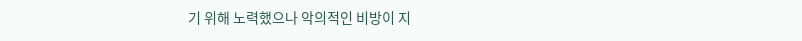기 위해 노력했으나 악의적인 비방이 지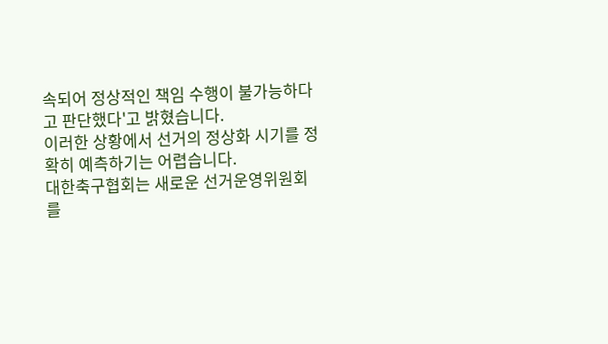속되어 정상적인 책임 수행이 불가능하다고 판단했다'고 밝혔습니다.
이러한 상황에서 선거의 정상화 시기를 정확히 예측하기는 어렵습니다.
대한축구협회는 새로운 선거운영위원회를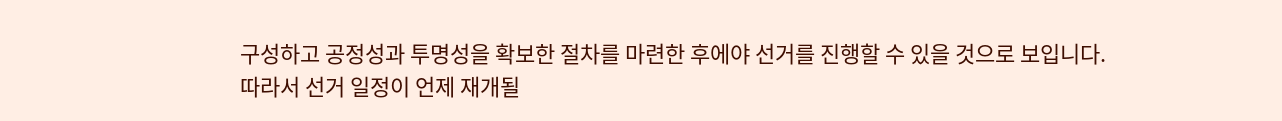구성하고 공정성과 투명성을 확보한 절차를 마련한 후에야 선거를 진행할 수 있을 것으로 보입니다.
따라서 선거 일정이 언제 재개될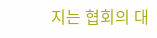지는 협회의 대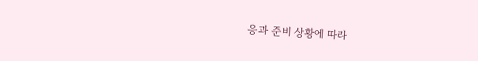응과 준비 상황에 따라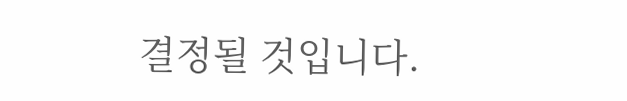결정될 것입니다.